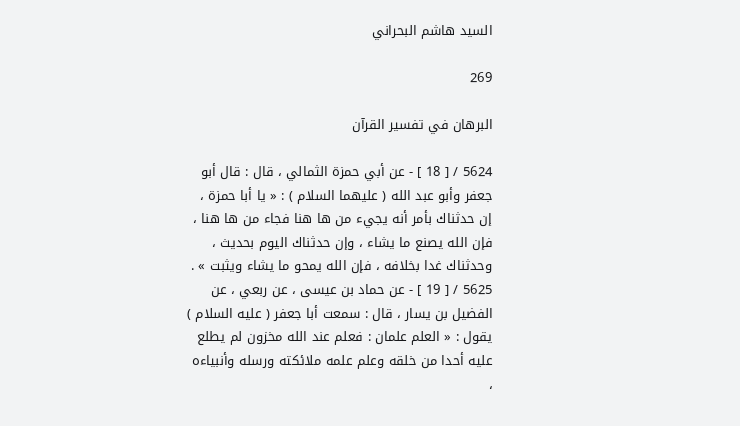السيد هاشم البحراني

269

البرهان في تفسير القرآن

5624 / [ 18 ] - عن أبي حمزة الثمالي ، قال : قال أبو جعفر وأبو عبد الله ( عليهما السلام ) : « يا أبا حمزة ، إن حدثناك بأمر أنه يجيء من ها هنا فجاء من ها هنا ، فإن الله يصنع ما يشاء ، وإن حدثناك اليوم بحديث ، وحدثناك غدا بخلافه ، فإن الله يمحو ما يشاء ويثبت » . 5625 / [ 19 ] - عن حماد بن عيسى ، عن ربعي ، عن الفضيل بن يسار ، قال : سمعت أبا جعفر ( عليه السلام ) يقول : « العلم علمان : فعلم عند الله مخزون لم يطلع عليه أحدا من خلقه وعلم علمه ملائكته ورسله وأنبياءه ،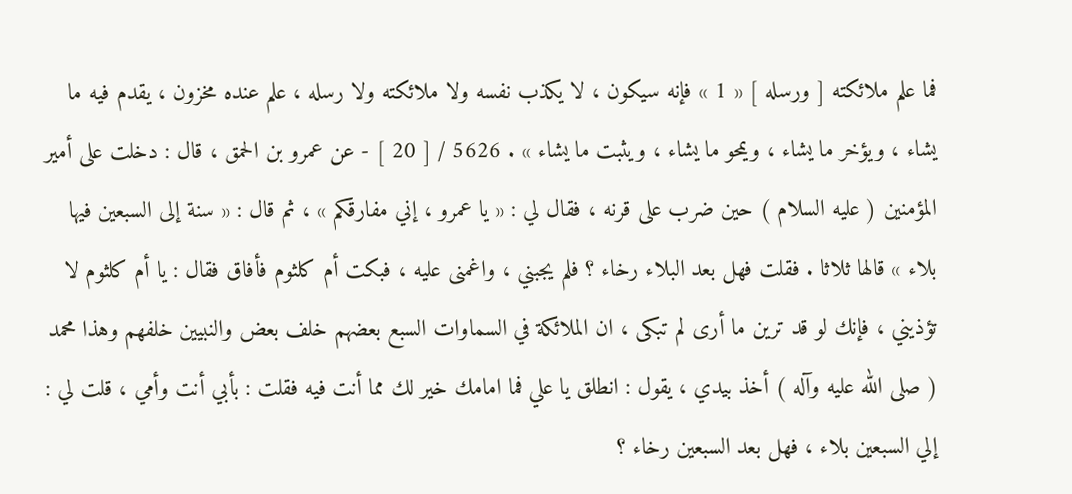فما علم ملائكته [ ورسله ] « 1 » فإنه سيكون ، لا يكذب نفسه ولا ملائكته ولا رسله ، علم عنده مخزون ، يقدم فيه ما يشاء ، ويؤخر ما يشاء ، ويمحو ما يشاء ، ويثبت ما يشاء » . 5626 / [ 20 ] - عن عمرو بن الحمق ، قال : دخلت على أمير المؤمنين ( عليه السلام ) حين ضرب على قرنه ، فقال لي : « يا عمرو ، إني مفارقكم » ، ثم قال : « سنة إلى السبعين فيها بلاء » قالها ثلاثا . فقلت فهل بعد البلاء رخاء ؟ فلم يجبني ، واغمنى عليه ، فبكت أم كلثوم فأفاق فقال : يا أم كلثوم لا تؤذيني ، فإنك لو قد ترين ما أرى لم تبكى ، ان الملائكة في السماوات السبع بعضهم خلف بعض والنبيين خلفهم وهذا محمد ( صلى الله عليه وآله ) أخذ بيدي ، يقول : انطلق يا علي فما امامك خير لك مما أنت فيه فقلت : بأبي أنت وأمي ، قلت لي : إلي السبعين بلاء ، فهل بعد السبعين رخاء ؟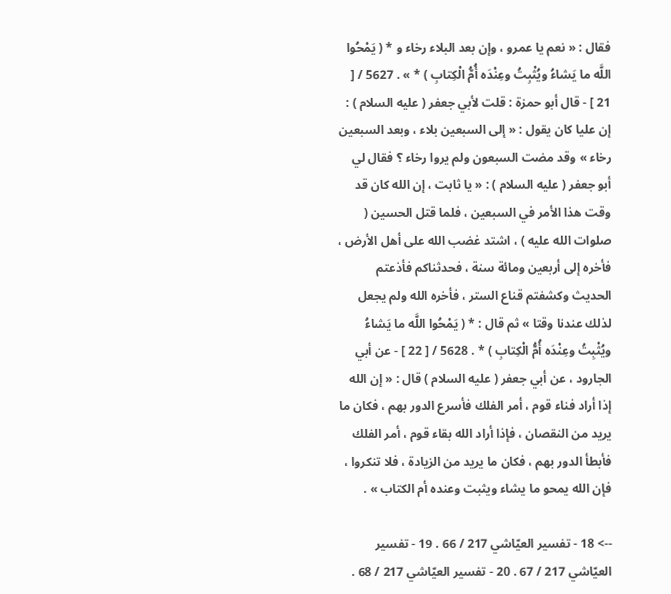فقال : « نعم يا عمرو ، وإن بعد البلاء رخاء و * ( يَمْحُوا اللَّه ما يَشاءُ ويُثْبِتُ وعِنْدَه أُمُّ الْكِتابِ ) * » . 5627 / [ 21 ] - قال أبو حمزة : قلت لأبي جعفر ( عليه السلام ) : إن عليا كان يقول : « إلى السبعين بلاء ، وبعد السبعين رخاء » وقد مضت السبعون ولم يروا رخاء ؟ فقال لي أبو جعفر ( عليه السلام ) : « يا ثابت ، إن الله كان قد وقت هذا الأمر في السبعين ، فلما قتل الحسين ( صلوات الله عليه ) ، اشتد غضب الله على أهل الأرض ، فأخره إلى أربعين ومائة سنة ، فحدثناكم فأذعتم الحديث وكشفتم قناع الستر ، فأخره الله ولم يجعل لذلك عندنا وقتا » ثم قال : * ( يَمْحُوا اللَّه ما يَشاءُ ويُثْبِتُ وعِنْدَه أُمُّ الْكِتابِ ) * . 5628 / [ 22 ] - عن أبي الجارود ، عن أبي جعفر ( عليه السلام ) قال : « إن الله إذا أراد فناء قوم ، أمر الفلك فأسرع الدور بهم ، فكان ما يريد من النقصان ، فإذا أراد الله بقاء قوم ، أمر الفلك فأبطأ الدور بهم ، فكان ما يريد من الزيادة ، فلا تنكروا ، فإن الله يمحو ما يشاء ويثبت وعنده أم الكتاب » .

--> 18 - تفسير العيّاشي 217 / 66 . 19 - تفسير العيّاشي 217 / 67 . 20 - تفسير العيّاشي 217 / 68 .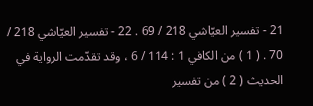21 - تفسير العيّاشي 218 / 69 . 22 - تفسير العيّاشي 218 / 70 . ( 1 ) من الكافي 1 : 114 / 6 ، وقد تقدّمت الرواية في الحديث ( 2 ) من تفسير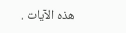هذه الآيات .